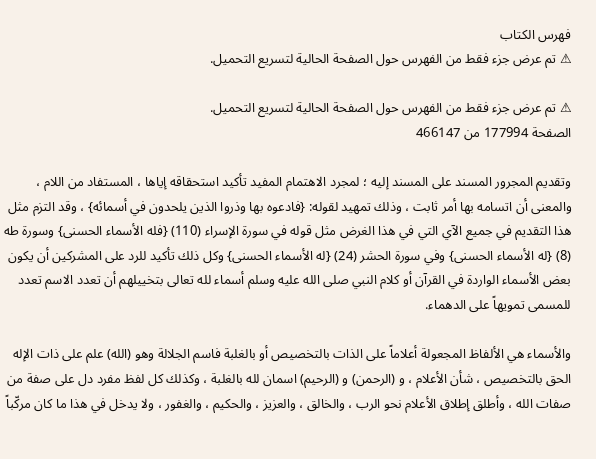فهرس الكتاب
⚠ تم عرض جزء فقط من الفهرس حول الصفحة الحالية لتسريع التحميل.

⚠ تم عرض جزء فقط من الفهرس حول الصفحة الحالية لتسريع التحميل.
الصفحة 177994 من 466147

وتقديم المجرور المسند على المسند إليه ؛ لمجرد الاهتمام المفيد تأكيد استحقاقه إياها ، المستفاد من اللام ، والمعنى أن اتسامه بها أمر ثابت ، وذلك تمهيد لقوله: {فادعوه بها وذروا الذين يلحدون في أسمائه} ، وقد التزم مثل هذا التقديم في جميع الآي التي في هذا الغرض مثل قوله في سورة الإسراء (110) {فله الأسماء الحسنى} وسورة طه (8) {له الأسماء الحسنى} وفي سورة الحشر (24) {له الأسماء الحسنى} وكل ذلك تأكيد للرد على المشركين أن يكون بعض الأسماء الواردة في القرآن أو كلام النبي صلى الله عليه وسلم أسماء لله تعالى بتخييلهم أن تعدد الاسم تعدد للمسمى تمويهاً على الدهماء.

والأسماء هي الألفاظ المجعولة أعلاماً على الذات بالتخصيص أو بالغلبة فاسم الجلالة وهو (الله) علم على ذات الإله الحق بالتخصيص ، شأن الأعلام ، و (الرحمن) و (الرحيم) اسمان لله بالغلبة ، وكذلك كل لفظ مفرد دل على صفة من صفات الله ، وأطلق إطلاق الأعلام نحو الرب ، والخالق ، والعزيز ، والحكيم ، والغفور ، ولا يدخل في هذا ما كان مركّباً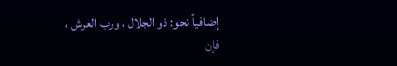إضافياً نحو: ذو الجلال ، ورب العرش ، فإن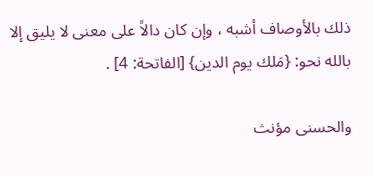ذلك بالأوصاف أشبه ، وإن كان دالاً على معنى لا يليق إلا بالله نحو: {مَلك يوم الدين} [الفاتحة: 4] .

والحسنى مؤنث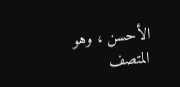الأحسن ، وهو المتصف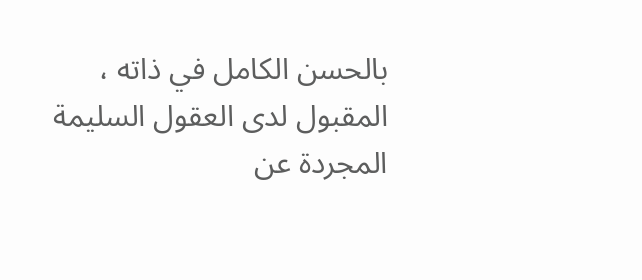بالحسن الكامل في ذاته ، المقبول لدى العقول السليمة المجردة عن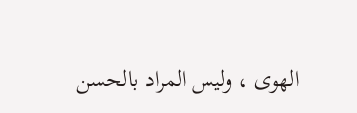الهوى ، وليس المراد بالحسن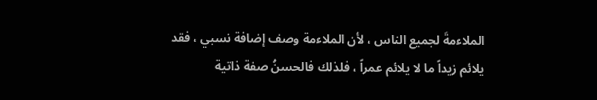الملاءمةَ لجميع الناس ، لأن الملاءمة وصف إضافة نسبي ، فقد يلائم زيداً ما لا يلائم عمراً ، فلذلك فالحسنُ صفة ذاتية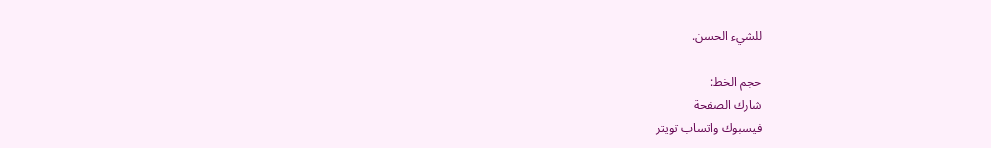للشيء الحسن.

حجم الخط:
شارك الصفحة
فيسبوك واتساب تويتر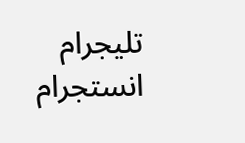تليجرام انستجرام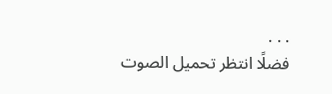. . .
فضلًا انتظر تحميل الصوت